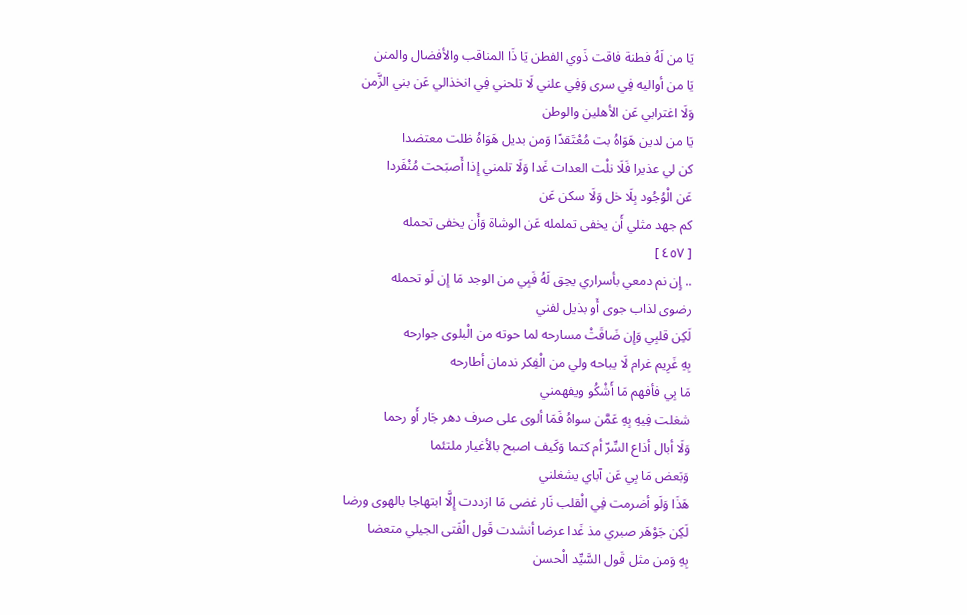يَا من لَهُ فطنة فاقت ذَوي الفطن يَا ذَا المناقب والأفضال والمنن
يَا من أواليه فِي سرى وَفِي علني لَا تلحني فِي انخذالي عَن بني الزَّمن
وَلَا اغترابي عَن الأهلين والوطن
يَا من لدين هَوَاهُ بت مُعْتَقدًا وَمن بديل هَوَاهُ ظلت معتضدا
كن لي عذيرا فَلَا نلْت العدات غَدا وَلَا تلمني إِذا أَصبَحت مُنْفَردا
عَن الْوُجُود بِلَا خل وَلَا سكن عَن
كم جهد مثلي أَن يخفى تململه عَن الوشاة وَأَن يخفى تحمله
[ ٤٥٧ ]
.. إِن نم دمعي بأسراري يحِق لَهُ فَبِي من الوجد مَا إِن لَو تحمله
رضوى لذاب جوى أَو بذيل لفني
لَكِن قلبِي وَإِن ضَاقَتْ مسارحه لما حوته من الْبلوى جوارحه
بِهِ غَرِيم غرام لَا يباحه ولي من الْفِكر ندمان أطارحه
مَا بِي فأفهم مَا أَشْكُو ويفهمني
شغلت فِيهِ بِهِ عَمَّن سواهُ فَمَا ألوى على صرف دهر جَار أَو رحما
وَلَا أبال أذاع السِّرّ أم كتما وَكَيف اصبح بالأغيار ملتئما
وَبَعض مَا بِي عَن آباي يشغلني
هَذَا وَلَو أضرمت فِي الْقلب نَار غضى مَا ازددت إِلَّا ابتهاجا بالهوى ورضا
لَكِن جَوْهَر صبري مذ غَدا عرضا أنشدت قَول الْفَتى الجيلي متعضا
بِهِ وَمن مثل قَول السَّيِّد الْحسن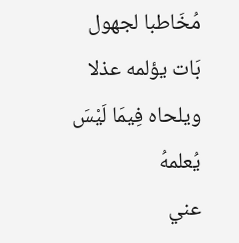مُخَاطبا لجهول بَات يؤلمه عذلا ويلحاه فِيمَا لَيْسَ يُعلمهُ
عني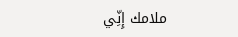ملامك إِنِّي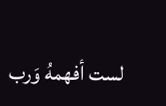لست أفهمهُ وَرب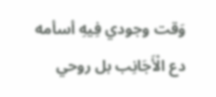وَقت وجودي فِيهِ أسأمه
دع الْأَجَانِب بل روحي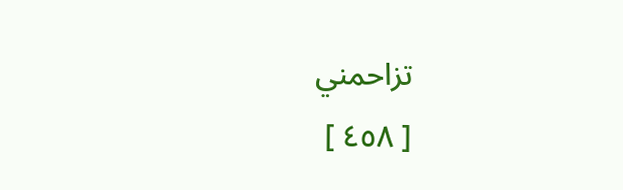تزاحمني
[ ٤٥٨ ]